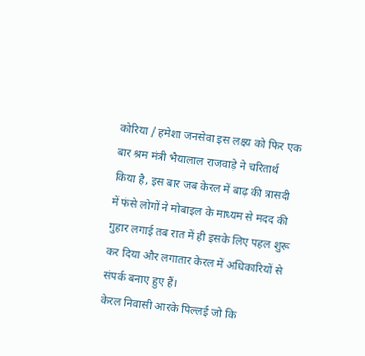कोरिया / हमेशा जनसेवा इस लक्ष्य को फिर एक बार श्रम मंत्री भैयालाल राजवाड़े ने चरितार्थ किया है, इस बार जब केरल में बाढ़ की त्रासदी में फंसे लोगों ने मोबाइल के माध्यम से मदद की गुहार लगाई तब रात में ही इसके लिए पहल शुरू कर दिया और लगातार केरल में अधिकारियों से संपर्क बनाए हुए हैं।
केरल निवासी आरके पिल्लई जो कि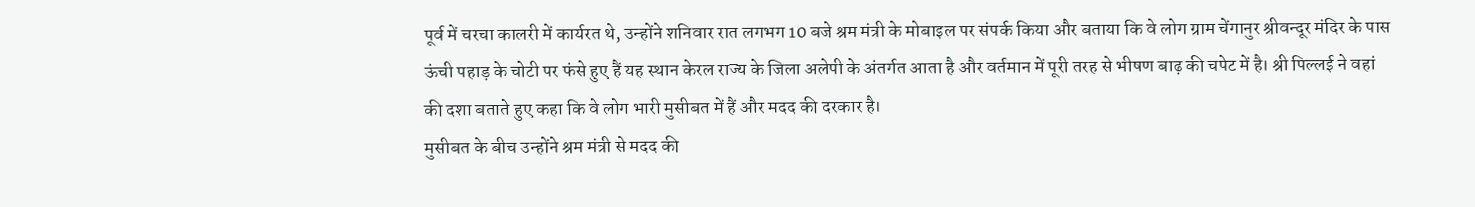पूर्व में चरचा कालरी में कार्यरत थे, उन्होंने शनिवार रात लगभग 10 बजे श्रम मंत्री के मोबाइल पर संपर्क किया और बताया कि वे लोग ग्राम चेंगानुर श्रीवन्दूर मंदिर के पास ऊंची पहाड़ के चोटी पर फंसे हुए हैं यह स्थान केरल राज्य के जिला अलेपी के अंतर्गत आता है और वर्तमान में पूरी तरह से भीषण बाढ़ की चपेट में है। श्री पिल्लई ने वहां की दशा बताते हुए कहा कि वे लोग भारी मुसीबत में हैं और मदद की दरकार है।
मुसीबत के बीच उन्होंने श्रम मंत्री से मदद की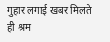गुहार लगाई खबर मिलते ही श्रम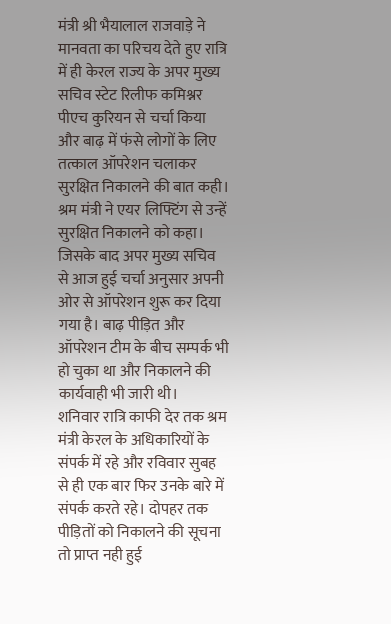मंत्री श्री भैयालाल राजवाड़े ने मानवता का परिचय देते हुए रात्रि में ही केरल राज्य के अपर मुख्य सचिव स्टेट रिलीफ कमिश्नर पीएच कुरियन से चर्चा किया और बाढ़ में फंसे लोगों के लिए तत्काल ऑपरेशन चलाकर सुरक्षित निकालने की बात कही। श्रम मंत्री ने एयर लिफ्टिंग से उन्हें सुरक्षित निकालने को कहा। जिसके बाद अपर मुख्य सचिव से आज हुई चर्चा अनुसार अपनी ओर से ऑपरेशन शुरू कर दिया गया है। बाढ़ पीड़ित और ऑपरेशन टीम के बीच सम्पर्क भी हो चुका था और निकालने की कार्यवाही भी जारी थी।
शनिवार रात्रि काफी देर तक श्रम मंत्री केरल के अधिकारियों के संपर्क में रहे और रविवार सुबह से ही एक बार फिर उनके बारे में संपर्क करते रहे। दोपहर तक पीड़ितों को निकालने की सूचना तो प्राप्त नही हुई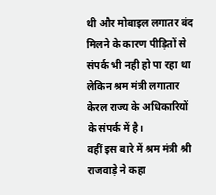थी और मोबाइल लगातर बंद मिलने के कारण पीड़ितों से संपर्क भी नही हो पा रहा था लेकिन श्रम मंत्री लगातार केरल राज्य के अधिकारियों के संपर्क में है।
वहीं इस बारे में श्रम मंत्री श्री राजवाड़े ने कहा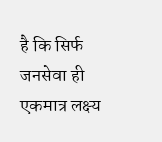है कि सिर्फ जनसेवा ही एकमात्र लक्ष्य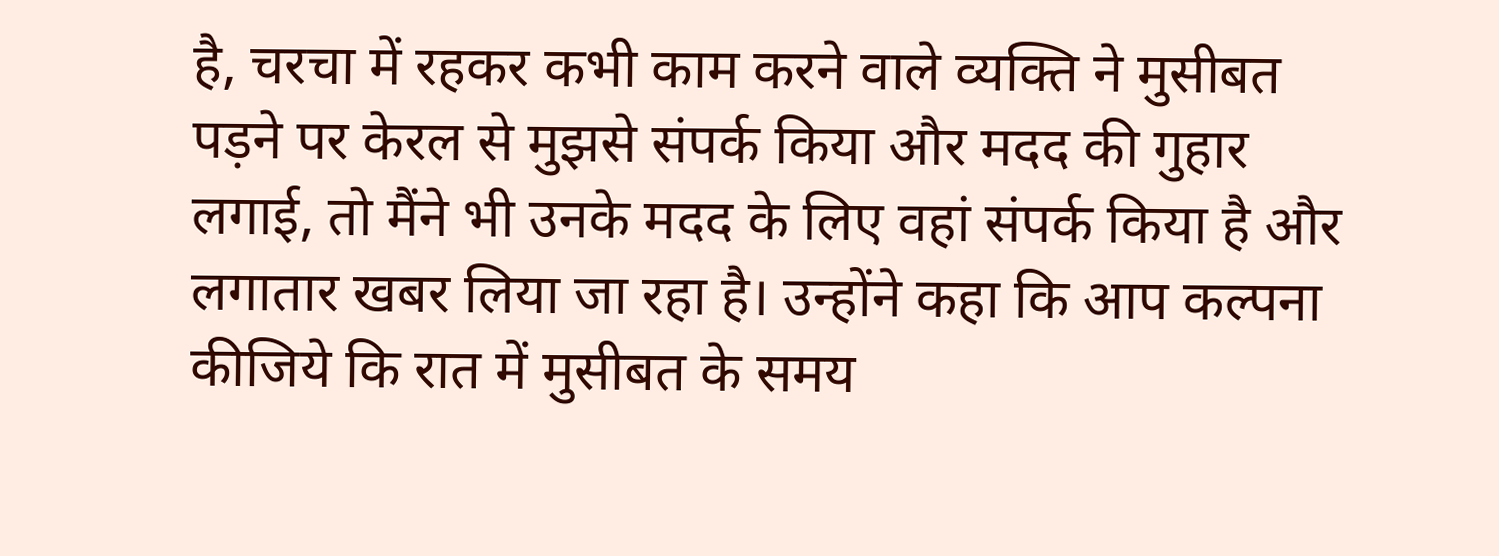है, चरचा में रहकर कभी काम करने वाले व्यक्ति ने मुसीबत पड़ने पर केरल से मुझसे संपर्क किया और मदद की गुहार लगाई, तो मैंने भी उनके मदद के लिए वहां संपर्क किया है और लगातार खबर लिया जा रहा है। उन्होंने कहा कि आप कल्पना कीजिये कि रात में मुसीबत के समय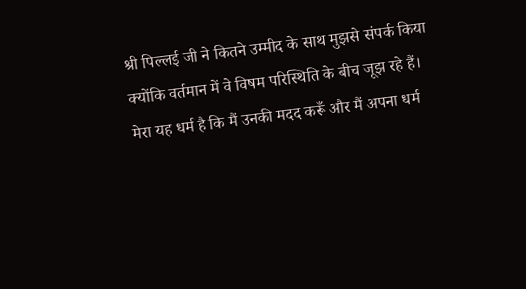श्री पिल्लई जी ने कितने उम्मीद के साथ मुझसे संपर्क किया क्योंकि वर्तमान में वे विषम परिस्थिति के बीच जूझ रहे हैं। मेरा यह धर्म है कि मैं उनकी मदद करूँ और मैं अपना धर्म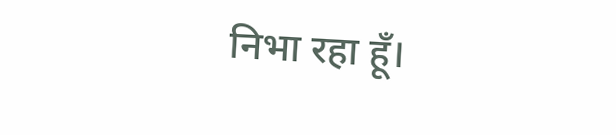निभा रहा हूँ।